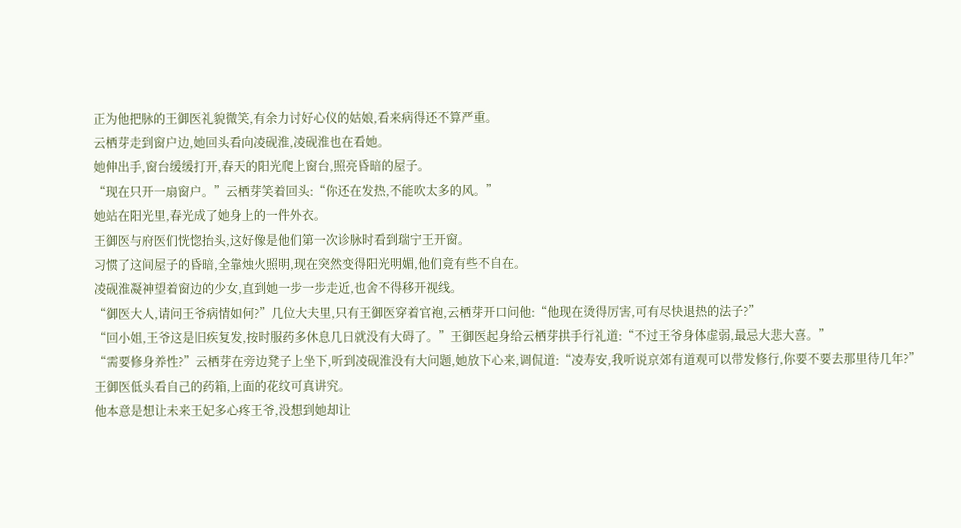正为他把脉的王御医礼貌微笑,有余力讨好心仪的姑娘,看来病得还不算严重。
云栖芽走到窗户边,她回头看向凌砚淮,凌砚淮也在看她。
她伸出手,窗台缓缓打开,春天的阳光爬上窗台,照亮昏暗的屋子。
“现在只开一扇窗户。”云栖芽笑着回头:“你还在发热,不能吹太多的风。”
她站在阳光里,春光成了她身上的一件外衣。
王御医与府医们恍惚抬头,这好像是他们第一次诊脉时看到瑞宁王开窗。
习惯了这间屋子的昏暗,全靠烛火照明,现在突然变得阳光明媚,他们竟有些不自在。
凌砚淮凝神望着窗边的少女,直到她一步一步走近,也舍不得移开视线。
“御医大人,请问王爷病情如何?”几位大夫里,只有王御医穿着官袍,云栖芽开口问他:“他现在烫得厉害,可有尽快退热的法子?”
“回小姐,王爷这是旧疾复发,按时服药多休息几日就没有大碍了。”王御医起身给云栖芽拱手行礼道:“不过王爷身体虚弱,最忌大悲大喜。”
“需要修身养性?”云栖芽在旁边凳子上坐下,听到凌砚淮没有大问题,她放下心来,调侃道:“凌寿安,我听说京郊有道观可以带发修行,你要不要去那里待几年?”
王御医低头看自己的药箱,上面的花纹可真讲究。
他本意是想让未来王妃多心疼王爷,没想到她却让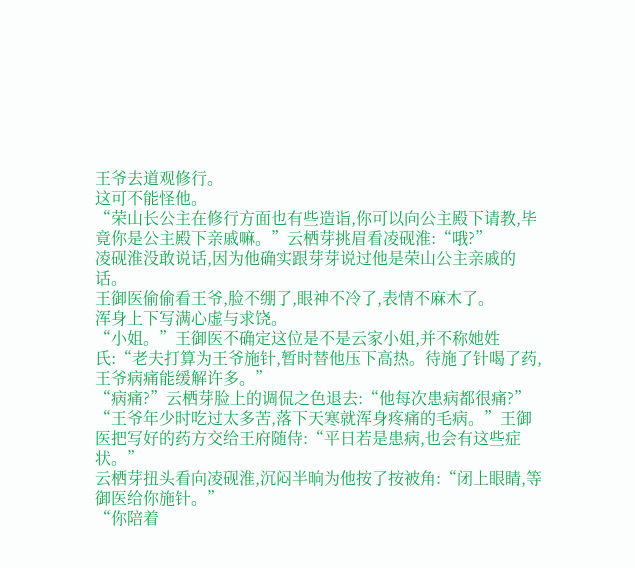王爷去道观修行。
这可不能怪他。
“荣山长公主在修行方面也有些造诣,你可以向公主殿下请教,毕竟你是公主殿下亲戚嘛。”云栖芽挑眉看凌砚淮:“哦?”
凌砚淮没敢说话,因为他确实跟芽芽说过他是荣山公主亲戚的话。
王御医偷偷看王爷,脸不绷了,眼神不冷了,表情不麻木了。
浑身上下写满心虚与求饶。
“小姐。”王御医不确定这位是不是云家小姐,并不称她姓氏:“老夫打算为王爷施针,暂时替他压下高热。待施了针喝了药,王爷病痛能缓解许多。”
“病痛?”云栖芽脸上的调侃之色退去:“他每次患病都很痛?”
“王爷年少时吃过太多苦,落下天寒就浑身疼痛的毛病。”王御医把写好的药方交给王府随侍:“平日若是患病,也会有这些症状。”
云栖芽扭头看向凌砚淮,沉闷半晌为他按了按被角:“闭上眼睛,等御医给你施针。”
“你陪着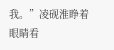我。”凌砚淮睁着眼睛看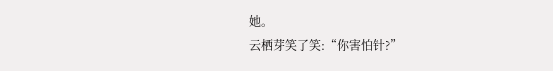她。
云栖芽笑了笑:“你害怕针?”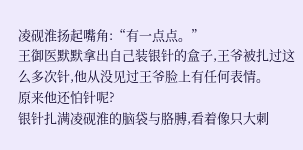凌砚淮扬起嘴角:“有一点点。”
王御医默默拿出自己装银针的盒子,王爷被扎过这么多次针,他从没见过王爷脸上有任何表情。
原来他还怕针呢?
银针扎满凌砚淮的脑袋与胳膊,看着像只大刺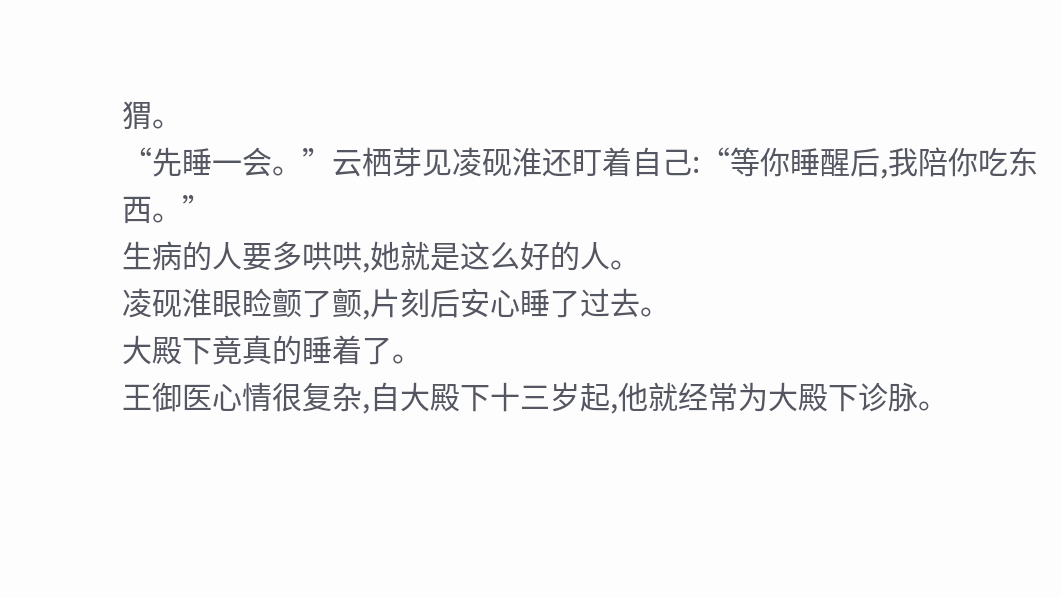猬。
“先睡一会。”云栖芽见凌砚淮还盯着自己:“等你睡醒后,我陪你吃东西。”
生病的人要多哄哄,她就是这么好的人。
凌砚淮眼睑颤了颤,片刻后安心睡了过去。
大殿下竟真的睡着了。
王御医心情很复杂,自大殿下十三岁起,他就经常为大殿下诊脉。